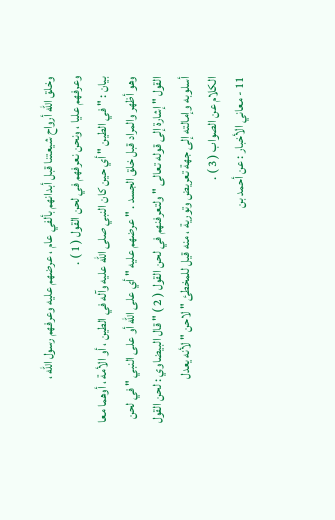وخلق الله أرواح شيعتنا قبل أبدانهم بألفي عام ، عرضهم عليه وعرفهم رسول الله ،
وعرفهم عليا ، ونحن نعرفهم في لحن القول ( 1 ) .
بيان : " في الطين " أي حين كان النبي صلى الله عليه وآله في الطين ، أو الأمة ، أوهما معا
وهو أظهر والمراد قبل خلق الجسد . " عرضهم عليه " أي على الله أو على النبي " في لحن
القول " إشارة إلى قوله تعالى " ولتعرفنهم في لحن القول ( 2 ) " قال البيضاوي : لحن القول
أسلوبه وإمالته إلى جهة تعريض وتورية ، منه قيل للمخطئ " لاحن " لأنه يعدل
الكلام عن الصواب ( 3 ) .
11 - معاني الأخبار : عن أحمد بن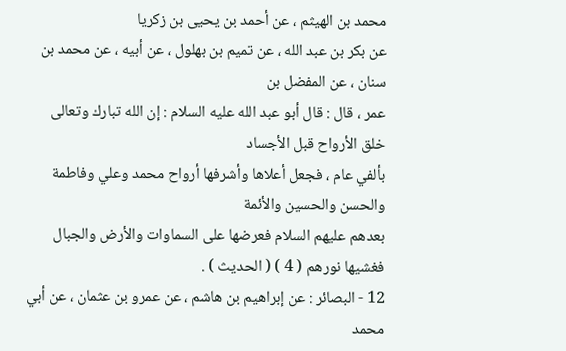محمد بن الهيثم ، عن أحمد بن يحيى بن زكريا
عن بكر بن عبد الله ، عن تميم بن بهلول ، عن أبيه ، عن محمد بن سنان ، عن المفضل بن
عمر ، قال : قال أبو عبد الله عليه السلام : إن الله تبارك وتعالى خلق الأرواح قبل الأجساد
بألفي عام ، فجعل أعلاها وأشرفها أرواح محمد وعلي وفاطمة والحسن والحسين والأئمة
بعدهم عليهم السلام فعرضها على السماوات والأرض والجبال فغشيها نورهم ( 4 ) ( الحديث ) .
12 - البصائر : عن إبراهيم بن هاشم ، عن عمرو بن عثمان ، عن أبي محمد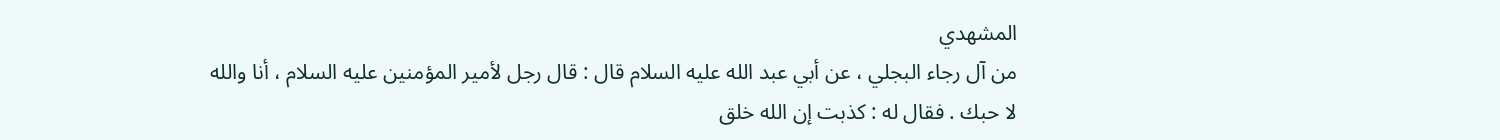المشهدي
من آل رجاء البجلي ، عن أبي عبد الله عليه السلام قال : قال رجل لأمير المؤمنين عليه السلام ، أنا والله
لا حبك . فقال له : كذبت إن الله خلق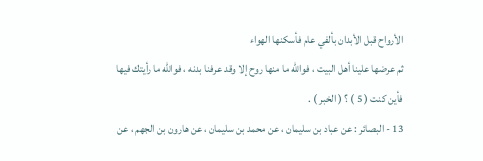الأرواح قبل الأبدان بألفي عام فأسكنها الهواء
ثم عرضها علينا أهل البيت ، فوالله ما منها روح إلا وقد عرفنا بدنه ، فوالله ما رأيتك فيها
فأين كنت ( 5 ) ؟ ( الخبر ) .
13 - البصائر : عن عباد بن سليمان ، عن محمد بن سليمان ، عن هارون بن الجهم ، عن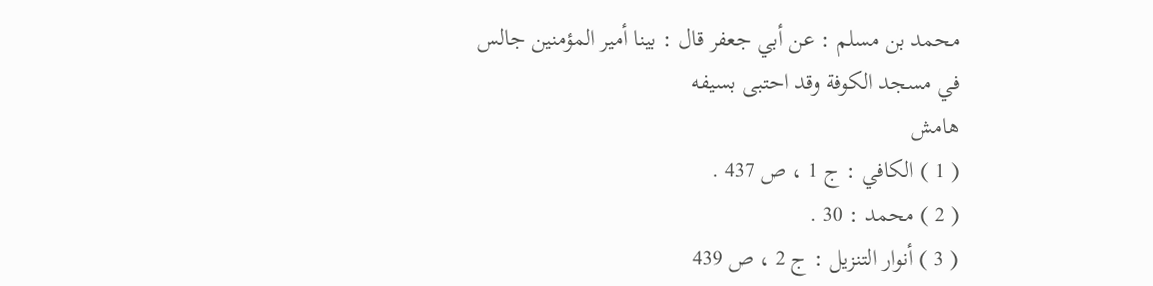محمد بن مسلم : عن أبي جعفر قال : بينا أمير المؤمنين جالس في مسجد الكوفة وقد احتبى بسيفه
هامش
( 1 ) الكافي : ج 1 ، ص 437 .
( 2 ) محمد : 30 .
( 3 ) أنوار التنزيل : ج 2 ، ص 439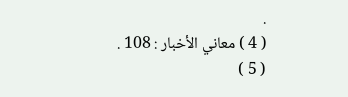.
( 4 ) معاني الأخبار : 108 .
( 5 )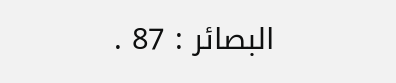البصائر : 87 .